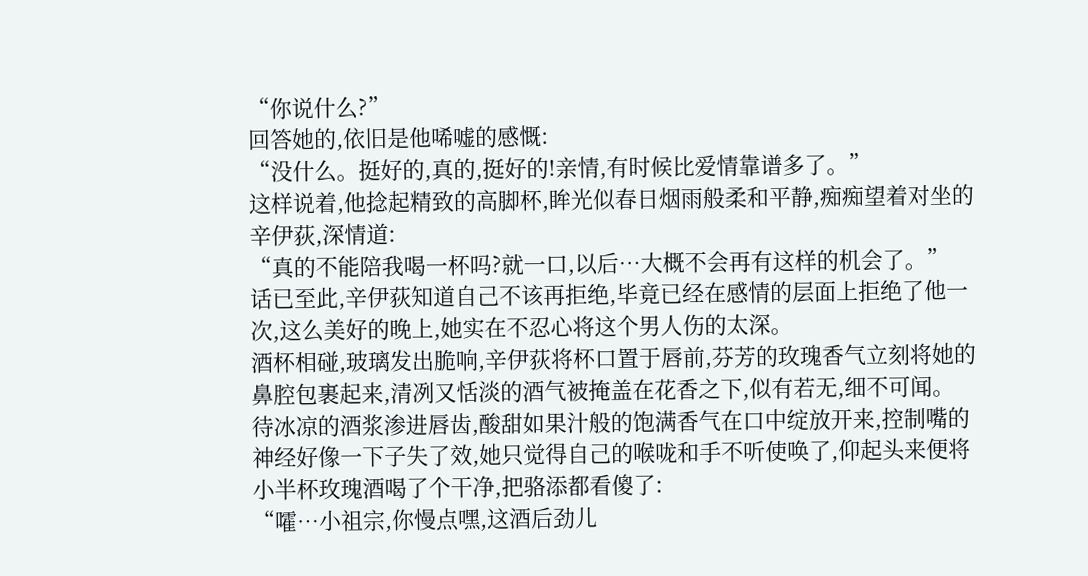“你说什么?”
回答她的,依旧是他唏嘘的感慨:
“没什么。挺好的,真的,挺好的!亲情,有时候比爱情靠谱多了。”
这样说着,他捻起精致的高脚杯,眸光似春日烟雨般柔和平静,痴痴望着对坐的辛伊荻,深情道:
“真的不能陪我喝一杯吗?就一口,以后…大概不会再有这样的机会了。”
话已至此,辛伊荻知道自己不该再拒绝,毕竟已经在感情的层面上拒绝了他一次,这么美好的晚上,她实在不忍心将这个男人伤的太深。
酒杯相碰,玻璃发出脆响,辛伊荻将杯口置于唇前,芬芳的玫瑰香气立刻将她的鼻腔包裹起来,清冽又恬淡的酒气被掩盖在花香之下,似有若无,细不可闻。
待冰凉的酒浆渗进唇齿,酸甜如果汁般的饱满香气在口中绽放开来,控制嘴的神经好像一下子失了效,她只觉得自己的喉咙和手不听使唤了,仰起头来便将小半杯玫瑰酒喝了个干净,把骆添都看傻了:
“嚯…小祖宗,你慢点嘿,这酒后劲儿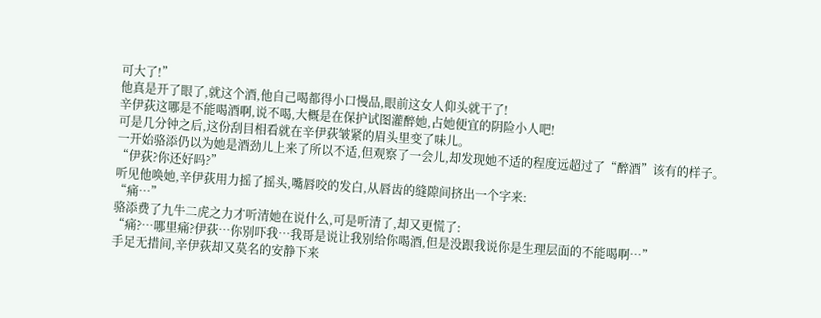可大了!”
他真是开了眼了,就这个酒,他自己喝都得小口慢品,眼前这女人仰头就干了!
辛伊荻这哪是不能喝酒啊,说不喝,大概是在保护试图灌醉她,占她便宜的阴险小人吧!
可是几分钟之后,这份刮目相看就在辛伊荻皱紧的眉头里变了味儿。
一开始骆添仍以为她是酒劲儿上来了所以不适,但观察了一会儿,却发现她不适的程度远超过了“醉酒”该有的样子。
“伊荻?你还好吗?”
听见他唤她,辛伊荻用力摇了摇头,嘴唇咬的发白,从唇齿的缝隙间挤出一个字来:
“痛…”
骆添费了九牛二虎之力才听清她在说什么,可是听清了,却又更慌了:
“痛?…哪里痛?伊荻…你别吓我…我哥是说让我别给你喝酒,但是没跟我说你是生理层面的不能喝啊…”
手足无措间,辛伊荻却又莫名的安静下来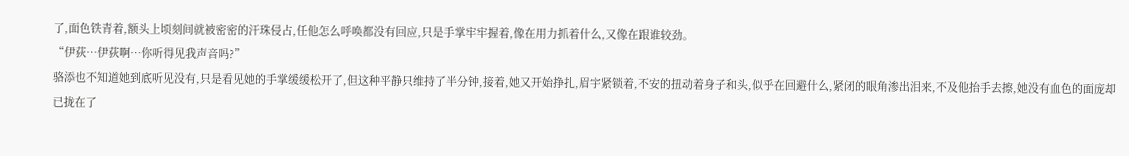了,面色铁青着,额头上顷刻间就被密密的汗珠侵占,任他怎么呼唤都没有回应,只是手掌牢牢握着,像在用力抓着什么,又像在跟谁较劲。
“伊荻…伊荻啊…你听得见我声音吗?”
骆添也不知道她到底听见没有,只是看见她的手掌缓缓松开了,但这种平静只维持了半分钟,接着,她又开始挣扎,眉宇紧锁着,不安的扭动着身子和头,似乎在回避什么,紧闭的眼角渗出泪来,不及他抬手去擦,她没有血色的面庞却已拢在了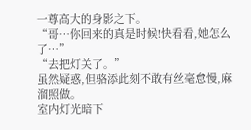一尊高大的身影之下。
“哥…你回来的真是时候!快看看,她怎么了…”
“去把灯关了。”
虽然疑惑,但骆添此刻不敢有丝毫怠慢,麻溜照做。
室内灯光暗下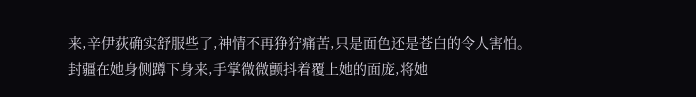来,辛伊荻确实舒服些了,神情不再狰狞痛苦,只是面色还是苍白的令人害怕。
封疆在她身侧蹲下身来,手掌微微颤抖着覆上她的面庞,将她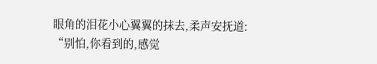眼角的泪花小心翼翼的抹去,柔声安抚道:
“别怕,你看到的,感觉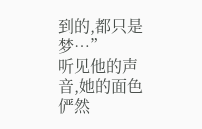到的,都只是梦…”
听见他的声音,她的面色俨然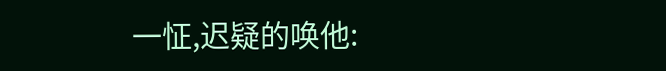一怔,迟疑的唤他: